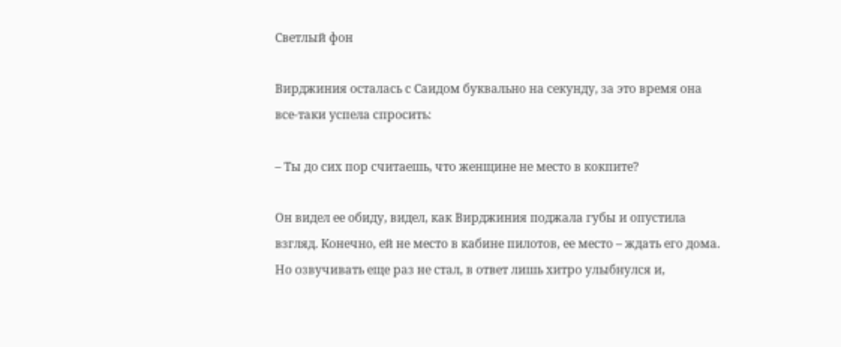Светлый фон

Вирджиния осталась с Саидом буквально на секунду, за это время она все-таки успела спросить:

– Ты до сих пор считаешь, что женщине не место в кокпите?

Он видел ее обиду, видел, как Вирджиния поджала губы и опустила взгляд. Конечно, ей не место в кабине пилотов, ее место – ждать его дома. Но озвучивать еще раз не стал, в ответ лишь хитро улыбнулся и,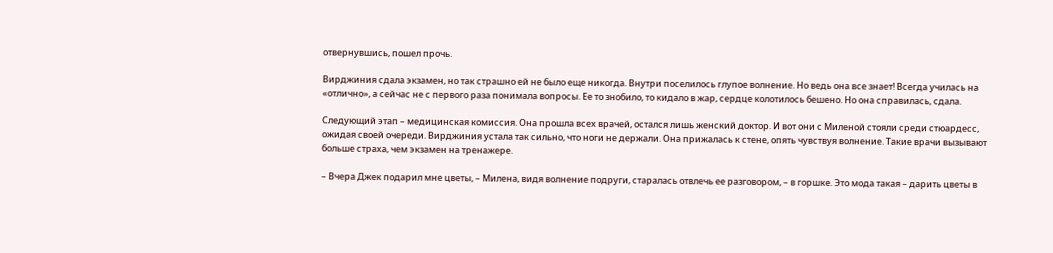отвернувшись, пошел прочь.

Вирджиния сдала экзамен, но так страшно ей не было еще никогда. Внутри поселилось глупое волнение. Но ведь она все знает! Всегда училась на «отлично», а сейчас не с первого раза понимала вопросы. Ее то знобило, то кидало в жар, сердце колотилось бешено. Но она справилась, сдала.

Следующий этап – медицинская комиссия. Она прошла всех врачей, остался лишь женский доктор. И вот они с Миленой стояли среди стюардесс, ожидая своей очереди. Вирджиния устала так сильно, что ноги не держали. Она прижалась к стене, опять чувствуя волнение. Такие врачи вызывают больше страха, чем экзамен на тренажере.

– Вчера Джек подарил мне цветы, – Милена, видя волнение подруги, старалась отвлечь ее разговором, – в горшке. Это мода такая – дарить цветы в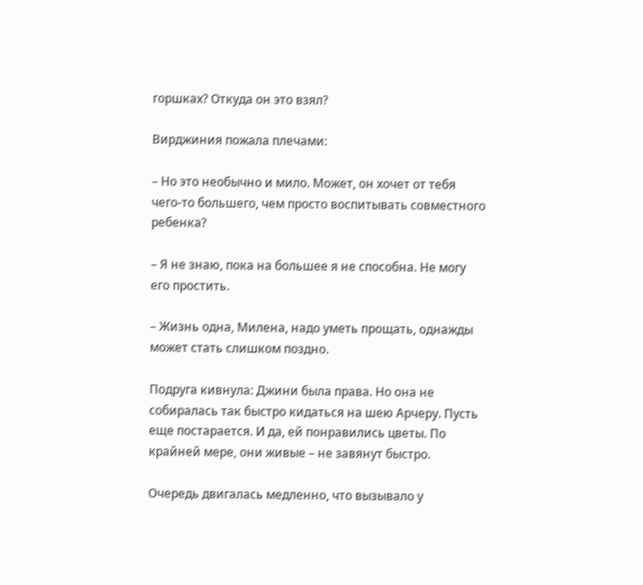горшках? Откуда он это взял?

Вирджиния пожала плечами:

– Но это необычно и мило. Может, он хочет от тебя чего-то большего, чем просто воспитывать совместного ребенка?

– Я не знаю, пока на большее я не способна. Не могу его простить.

– Жизнь одна, Милена, надо уметь прощать, однажды может стать слишком поздно.

Подруга кивнула: Джини была права. Но она не собиралась так быстро кидаться на шею Арчеру. Пусть еще постарается. И да, ей понравились цветы. По крайней мере, они живые – не завянут быстро.

Очередь двигалась медленно, что вызывало у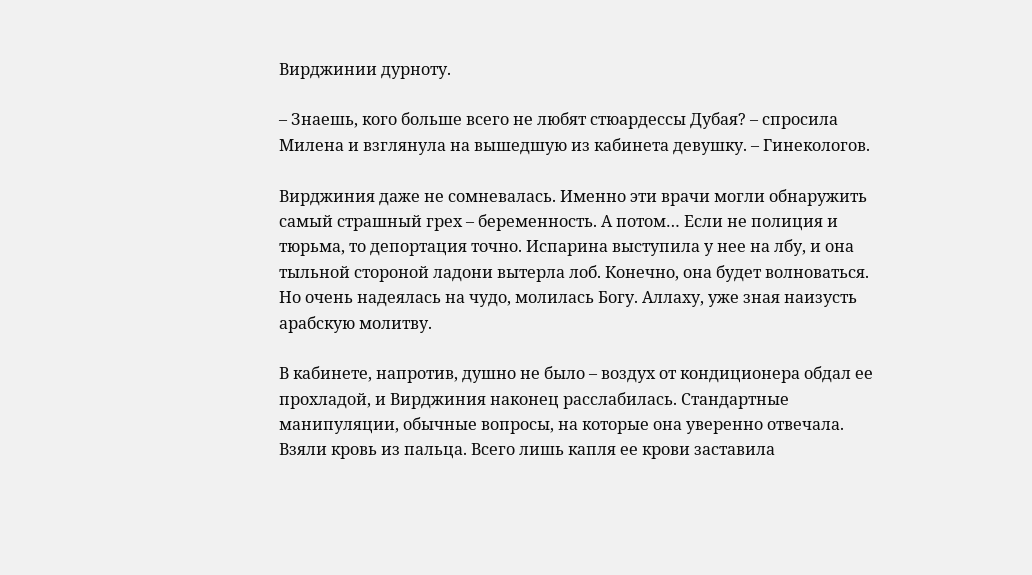Вирджинии дурноту.

– Знаешь, кого больше всего не любят стюардессы Дубая? – спросила Милена и взглянула на вышедшую из кабинета девушку. – Гинекологов.

Вирджиния даже не сомневалась. Именно эти врачи могли обнаружить самый страшный грех – беременность. А потом… Если не полиция и тюрьма, то депортация точно. Испарина выступила у нее на лбу, и она тыльной стороной ладони вытерла лоб. Конечно, она будет волноваться. Но очень надеялась на чудо, молилась Богу. Аллаху, уже зная наизусть арабскую молитву.

В кабинете, напротив, душно не было – воздух от кондиционера обдал ее прохладой, и Вирджиния наконец расслабилась. Стандартные манипуляции, обычные вопросы, на которые она уверенно отвечала. Взяли кровь из пальца. Всего лишь капля ее крови заставила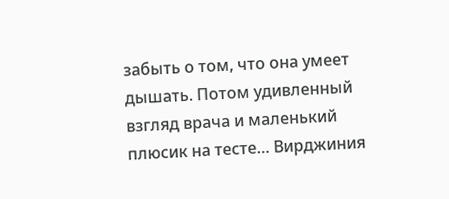забыть о том, что она умеет дышать. Потом удивленный взгляд врача и маленький плюсик на тесте… Вирджиния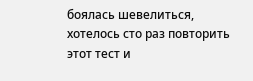боялась шевелиться, хотелось сто раз повторить этот тест и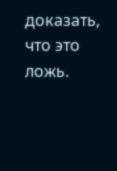доказать, что это ложь.